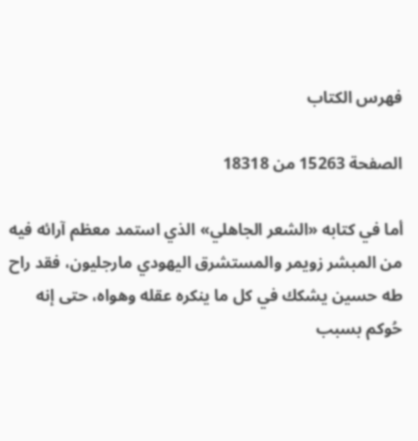فهرس الكتاب

الصفحة 15263 من 18318

أما في كتابه «الشعر الجاهلي» الذي استمد معظم آرائه فيه من المبشر زويمر والمستشرق اليهودي مارجليون، فقد راح طه حسين يشكك في كل ما ينكره عقله وهواه، حتى إنه حُوكم بسبب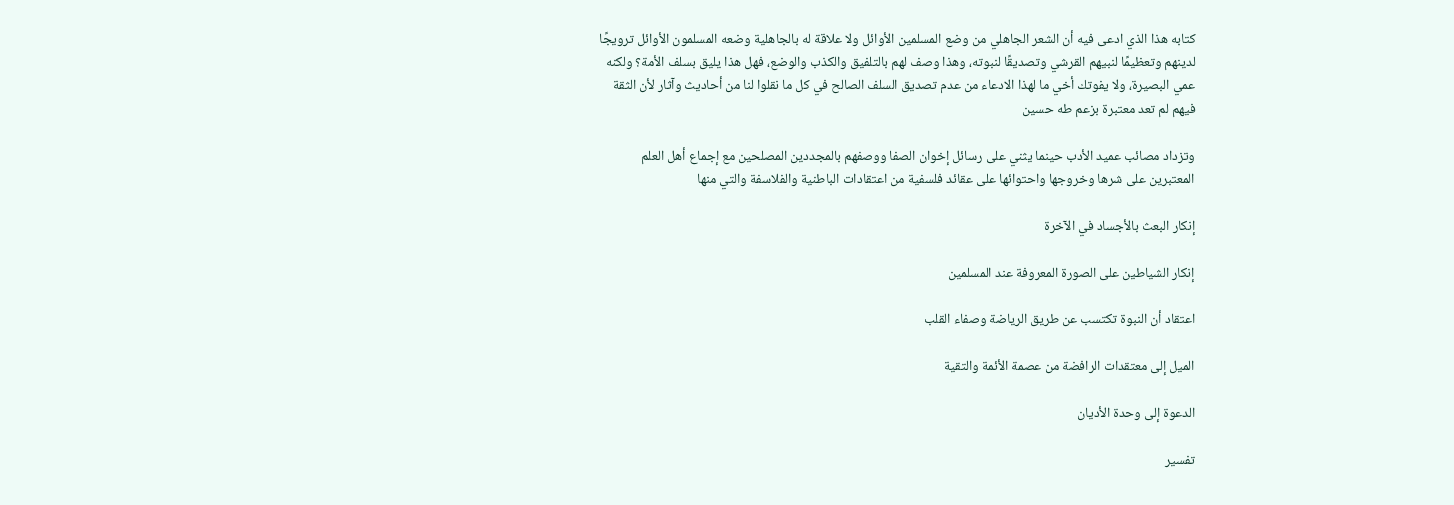كتابه هذا الذي ادعى فيه أن الشعر الجاهلي من وضع المسلمين الأوائل ولا علاقة له بالجاهلية وضعه المسلمون الأوائل ترويجًا لدينهم وتعظيمًا لنبيهم القرشي وتصديقًا لنبوته، وهذا وصف لهم بالتلفيق والكذب والوضع، فهل هذا يليق بسلف الأمة؟ ولكنه عمي البصيرة، ولا يفوتك أخي ما لهذا الادعاء من عدم تصديق السلف الصالح في كل ما نقلوا لنا من أحاديث وآثار لأن الثقة فيهم لم تعد معتبرة بزعم طه حسين

وتزداد مصائب عميد الأدب حينما يثني على رسائل إخوان الصفا ووصفهم بالمجددين المصلحين مع إجماع أهل العلم المعتبرين على شرها وخروجها واحتوائها على عقائد فلسفية من اعتقادات الباطنية والفلاسفة والتي منها

إنكار البعث بالأجساد في الآخرة

إنكار الشياطين على الصورة المعروفة عند المسلمين

اعتقاد أن النبوة تكتسب عن طريق الرياضة وصفاء القلب

الميل إلى معتقدات الرافضة من عصمة الأئمة والتقية

الدعوة إلى وحدة الأديان

تفسير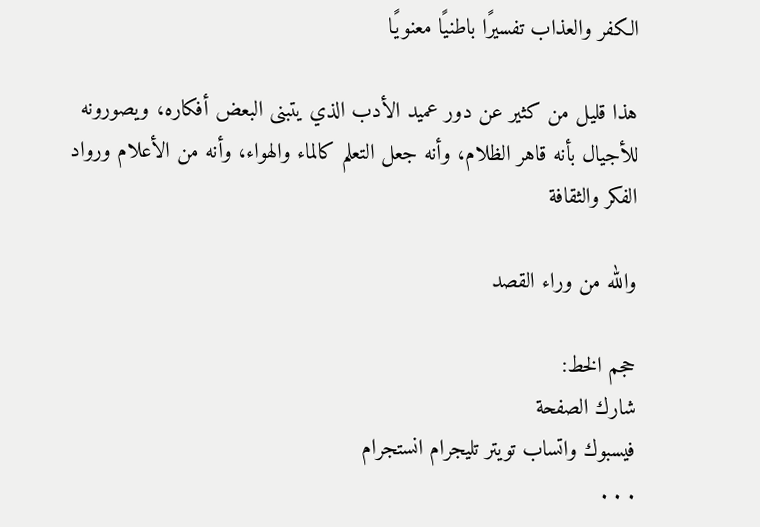الكفر والعذاب تفسيرًا باطنيًا معنويًا

هذا قليل من كثير عن دور عميد الأدب الذي يتبنى البعض أفكاره، ويصورونه للأجيال بأنه قاهر الظلام، وأنه جعل التعلم كالماء والهواء، وأنه من الأعلام ورواد الفكر والثقافة

والله من وراء القصد

حجم الخط:
شارك الصفحة
فيسبوك واتساب تويتر تليجرام انستجرام
. . .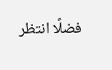فضلًا انتظر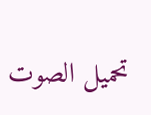تحميل الصوت